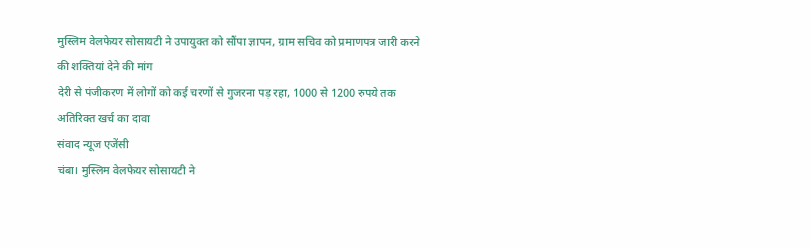मुस्लिम वेलफेयर सोसायटी ने उपायुक्त को सौंपा ज्ञापन, ग्राम सचिव को प्रमाणपत्र जारी करने की शक्तियां देने की मांग
देरी से पंजीकरण में लोगों को कई चरणों से गुजरना पड़ रहा, 1000 से 1200 रुपये तक अतिरिक्त खर्च का दावा
संवाद न्यूज एजेंसी
चंबा। मुस्लिम वेलफेयर सोसायटी ने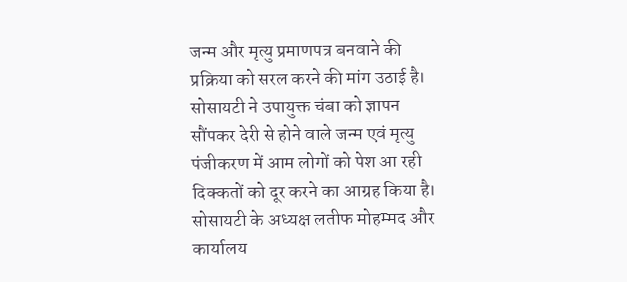जन्म और मृत्यु प्रमाणपत्र बनवाने की प्रक्रिया को सरल करने की मांग उठाई है। सोसायटी ने उपायुक्त चंबा को ज्ञापन सौंपकर देरी से होने वाले जन्म एवं मृत्यु पंजीकरण में आम लोगों को पेश आ रही दिक्कतों को दूर करने का आग्रह किया है।
सोसायटी के अध्यक्ष लतीफ मोहम्मद और कार्यालय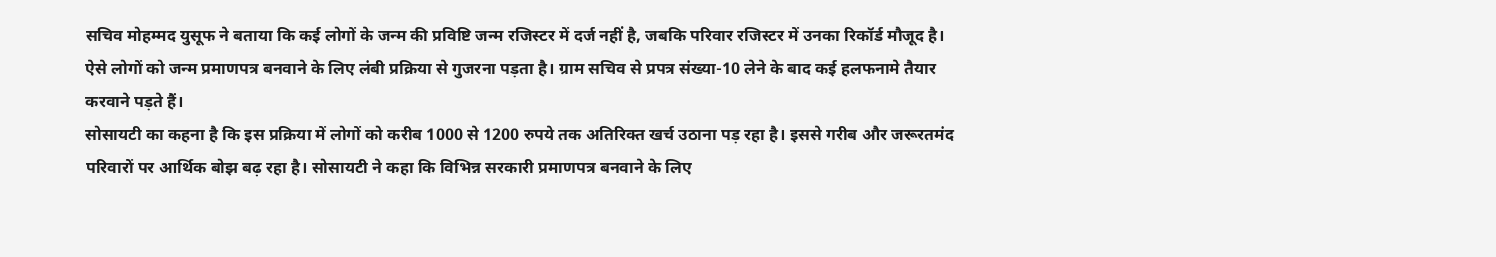सचिव मोहम्मद युसूफ ने बताया कि कई लोगों के जन्म की प्रविष्टि जन्म रजिस्टर में दर्ज नहीं है, जबकि परिवार रजिस्टर में उनका रिकॉर्ड मौजूद है। ऐसे लोगों को जन्म प्रमाणपत्र बनवाने के लिए लंबी प्रक्रिया से गुजरना पड़ता है। ग्राम सचिव से प्रपत्र संख्या-10 लेने के बाद कई हलफनामे तैयार करवाने पड़ते हैं।
सोसायटी का कहना है कि इस प्रक्रिया में लोगों को करीब 1000 से 1200 रुपये तक अतिरिक्त खर्च उठाना पड़ रहा है। इससे गरीब और जरूरतमंद परिवारों पर आर्थिक बोझ बढ़ रहा है। सोसायटी ने कहा कि विभिन्न सरकारी प्रमाणपत्र बनवाने के लिए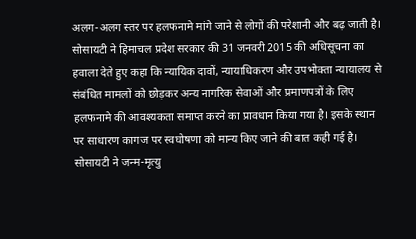अलग-अलग स्तर पर हलफनामे मांगे जाने से लोगों की परेशानी और बढ़ जाती है।
सोसायटी ने हिमाचल प्रदेश सरकार की 31 जनवरी 2015 की अधिसूचना का हवाला देते हुए कहा कि न्यायिक दावों, न्यायाधिकरण और उपभोक्ता न्यायालय से संबंधित मामलों को छोड़कर अन्य नागरिक सेवाओं और प्रमाणपत्रों के लिए हलफनामे की आवश्यकता समाप्त करने का प्रावधान किया गया है। इसके स्थान पर साधारण कागज पर स्वघोषणा को मान्य किए जाने की बात कही गई है। सोसायटी ने जन्म-मृत्यु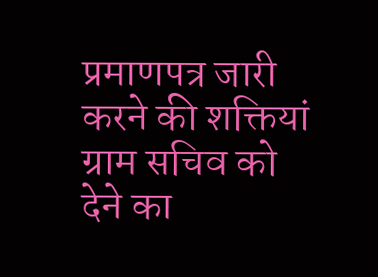प्रमाणपत्र जारी करने की शक्तियां ग्राम सचिव को देने का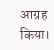आग्रह किया।